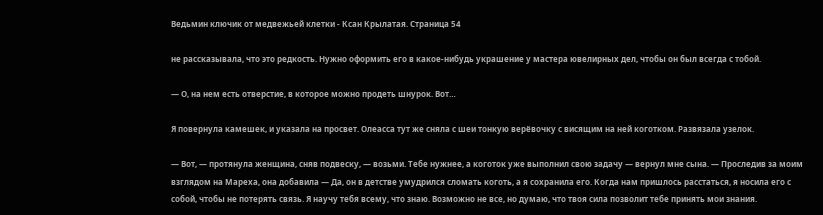Ведьмин ключик от медвежьей клетки - Ксан Крылатая. Страница 54

не рассказывала, что это редкость. Нужно оформить его в какое-нибудь украшение у мастера ювелирных дел, чтобы он был всегда с тобой.

— О, на нем есть отверстие, в которое можно продеть шнурок. Вот…

Я повернула камешек, и указала на просвет. Олеасса тут же сняла с шеи тонкую верёвочку с висящим на ней коготком. Развязала узелок.

— Вот, — протянула женщина, сняв подвеску, — возьми. Тебе нужнее, а коготок уже выполнил свою задачу — вернул мне сына. — Проследив за моим взглядом на Мареха, она добавила — Да, он в детстве умудрился сломать коготь, а я сохранила его. Когда нам пришлось расстаться, я носила его с собой, чтобы не потерять связь. Я научу тебя всему, что знаю. Возможно не все, но думаю, что твоя сила позволит тебе принять мои знания.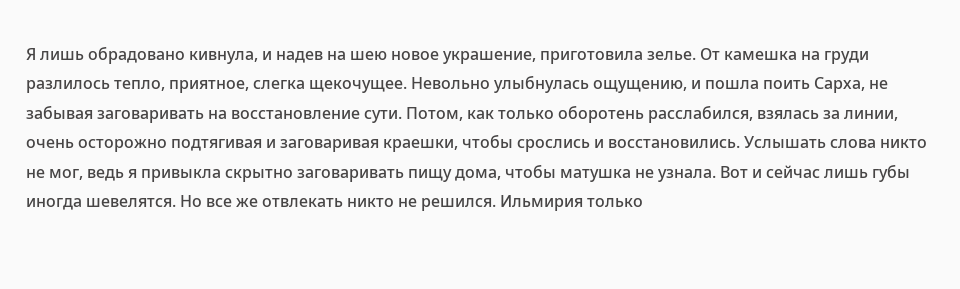Я лишь обрадовано кивнула, и надев на шею новое украшение, приготовила зелье. От камешка на груди разлилось тепло, приятное, слегка щекочущее. Невольно улыбнулась ощущению, и пошла поить Сарха, не забывая заговаривать на восстановление сути. Потом, как только оборотень расслабился, взялась за линии, очень осторожно подтягивая и заговаривая краешки, чтобы срослись и восстановились. Услышать слова никто не мог, ведь я привыкла скрытно заговаривать пищу дома, чтобы матушка не узнала. Вот и сейчас лишь губы иногда шевелятся. Но все же отвлекать никто не решился. Ильмирия только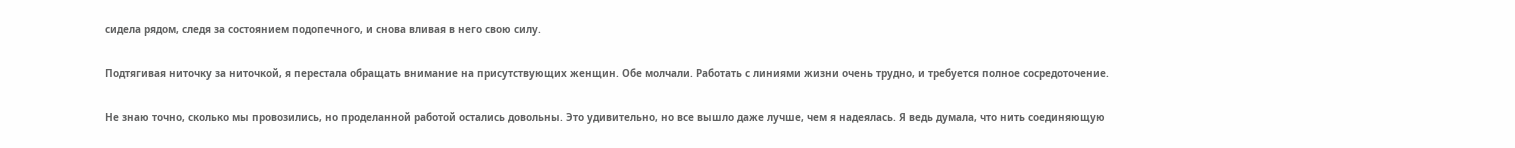сидела рядом, следя за состоянием подопечного, и снова вливая в него свою силу.

Подтягивая ниточку за ниточкой, я перестала обращать внимание на присутствующих женщин. Обе молчали. Работать с линиями жизни очень трудно, и требуется полное сосредоточение.

Не знаю точно, сколько мы провозились, но проделанной работой остались довольны. Это удивительно, но все вышло даже лучше, чем я надеялась. Я ведь думала, что нить соединяющую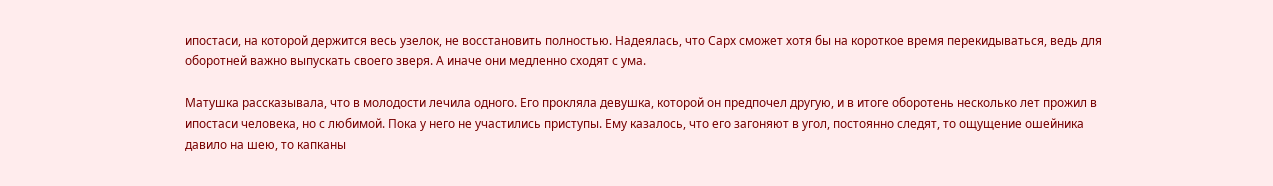ипостаси, на которой держится весь узелок, не восстановить полностью. Надеялась, что Сарх сможет хотя бы на короткое время перекидываться, ведь для оборотней важно выпускать своего зверя. А иначе они медленно сходят с ума.

Матушка рассказывала, что в молодости лечила одного. Его прокляла девушка, которой он предпочел другую, и в итоге оборотень несколько лет прожил в ипостаси человека, но с любимой. Пока у него не участились приступы. Ему казалось, что его загоняют в угол, постоянно следят, то ощущение ошейника давило на шею, то капканы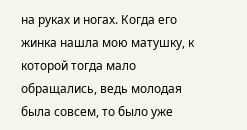на руках и ногах. Когда его жинка нашла мою матушку, к которой тогда мало обращались, ведь молодая была совсем, то было уже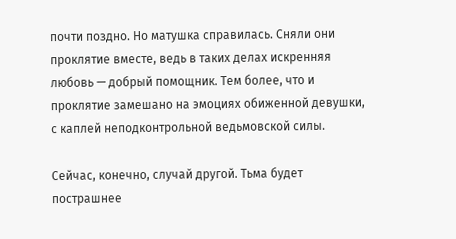почти поздно. Но матушка справилась. Сняли они проклятие вместе, ведь в таких делах искренняя любовь — добрый помощник. Тем более, что и проклятие замешано на эмоциях обиженной девушки, с каплей неподконтрольной ведьмовской силы.

Сейчас, конечно, случай другой. Тьма будет пострашнее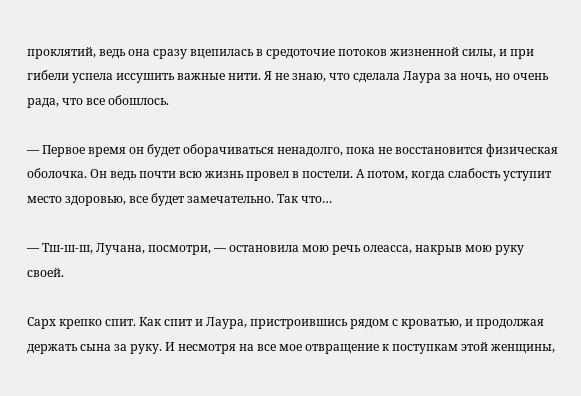проклятий, ведь она сразу вцепилась в средоточие потоков жизненной силы, и при гибели успела иссушить важные нити. Я не знаю, что сделала Лаура за ночь, но очень рада, что все обошлось.

— Первое время он будет оборачиваться ненадолго, пока не восстановится физическая оболочка. Он ведь почти всю жизнь провел в постели. А потом, когда слабость уступит место здоровью, все будет замечательно. Так что…

— Тш-ш-ш, Лучана, посмотри, — остановила мою речь олеасса, накрыв мою руку своей.

Сарх крепко спит. Как спит и Лаура, пристроившись рядом с кроватью, и продолжая держать сына за руку. И несмотря на все мое отвращение к поступкам этой женщины,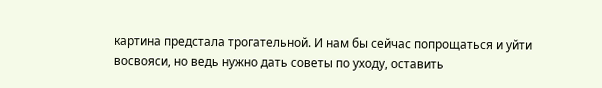картина предстала трогательной. И нам бы сейчас попрощаться и уйти восвояси, но ведь нужно дать советы по уходу, оставить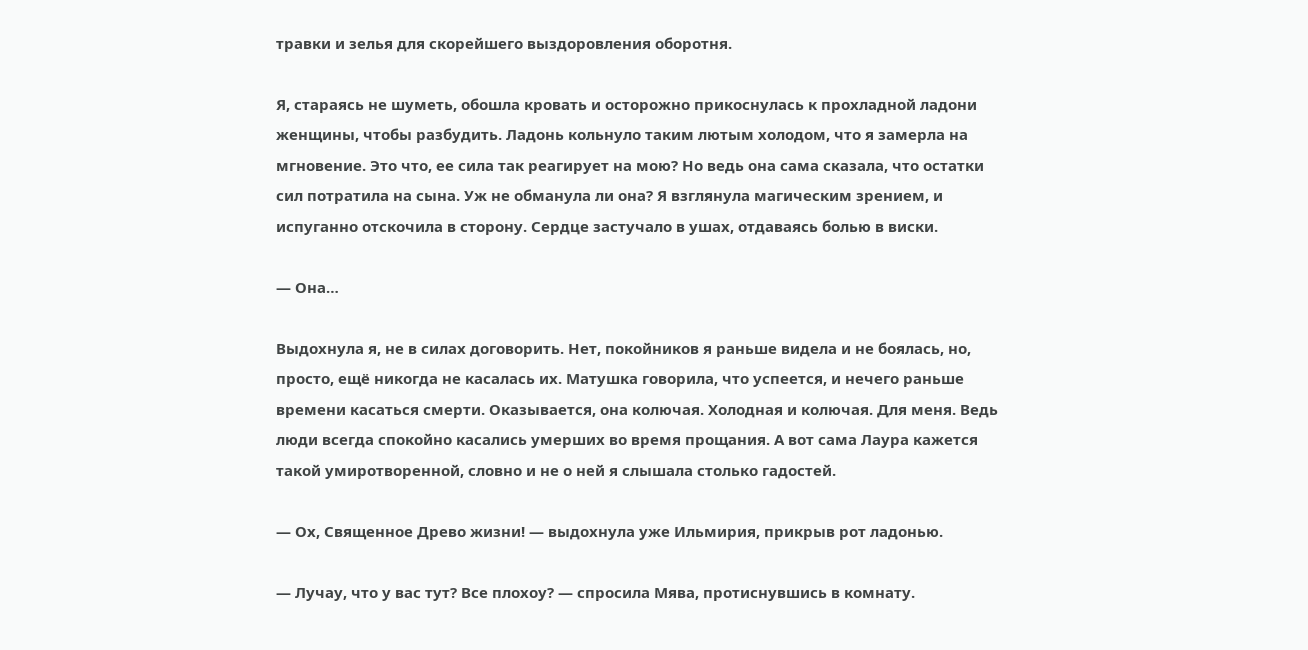травки и зелья для скорейшего выздоровления оборотня.

Я, стараясь не шуметь, обошла кровать и осторожно прикоснулась к прохладной ладони женщины, чтобы разбудить. Ладонь кольнуло таким лютым холодом, что я замерла на мгновение. Это что, ее сила так реагирует на мою? Но ведь она сама сказала, что остатки сил потратила на сына. Уж не обманула ли она? Я взглянула магическим зрением, и испуганно отскочила в сторону. Сердце застучало в ушах, отдаваясь болью в виски.

— Она…

Выдохнула я, не в силах договорить. Нет, покойников я раньше видела и не боялась, но, просто, ещё никогда не касалась их. Матушка говорила, что успеется, и нечего раньше времени касаться смерти. Оказывается, она колючая. Холодная и колючая. Для меня. Ведь люди всегда спокойно касались умерших во время прощания. А вот сама Лаура кажется такой умиротворенной, словно и не о ней я слышала столько гадостей.

— Ох, Священное Древо жизни! — выдохнула уже Ильмирия, прикрыв рот ладонью.

— Лучау, что у вас тут? Все плохоу? — спросила Мява, протиснувшись в комнату.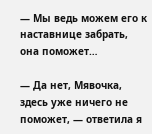— Мы ведь можем его к наставнице забрать, она поможет…

— Да нет, Мявочка, здесь уже ничего не поможет, — ответила я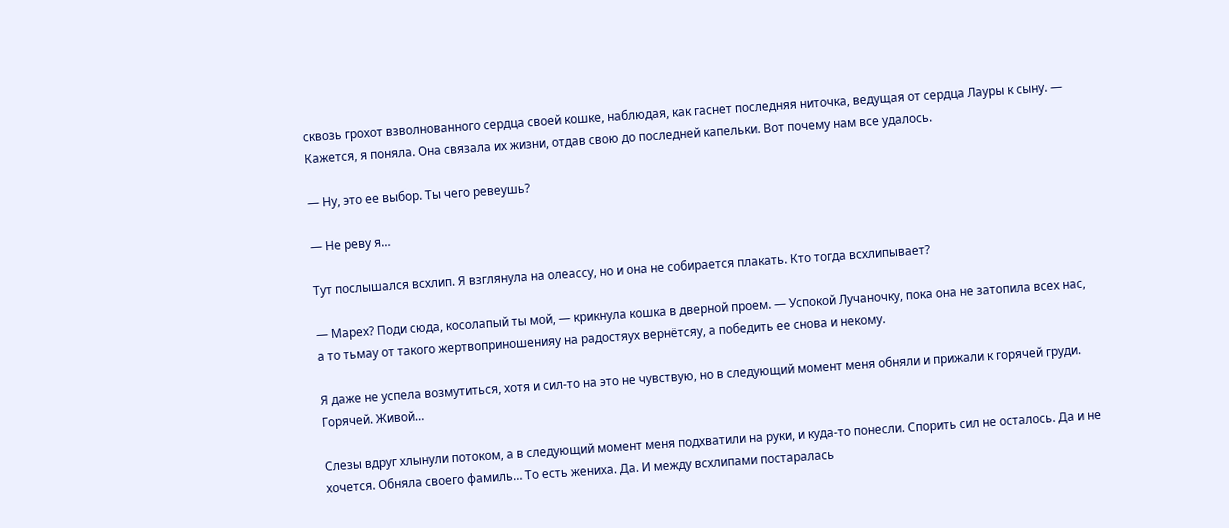сквозь грохот взволнованного сердца своей кошке, наблюдая, как гаснет последняя ниточка, ведущая от сердца Лауры к сыну. — Кажется, я поняла. Она связала их жизни, отдав свою до последней капельки. Вот почему нам все удалось.

— Ну, это ее выбор. Ты чего ревеушь?

— Не реву я…

Тут послышался всхлип. Я взглянула на олеассу, но и она не собирается плакать. Кто тогда всхлипывает?

— Марех? Поди сюда, косолапый ты мой, — крикнула кошка в дверной проем. — Успокой Лучаночку, пока она не затопила всех нас, а то тьмау от такого жертвоприношенияу на радостяух вернётсяу, а победить ее снова и некому.

Я даже не успела возмутиться, хотя и сил-то на это не чувствую, но в следующий момент меня обняли и прижали к горячей груди. Горячей. Живой…

Слезы вдруг хлынули потоком, а в следующий момент меня подхватили на руки, и куда-то понесли. Спорить сил не осталось. Да и не хочется. Обняла своего фамиль… То есть жениха. Да. И между всхлипами постаралась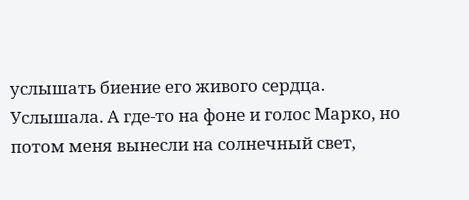услышать биение его живого сердца. Услышала. А где-то на фоне и голос Марко, но потом меня вынесли на солнечный свет,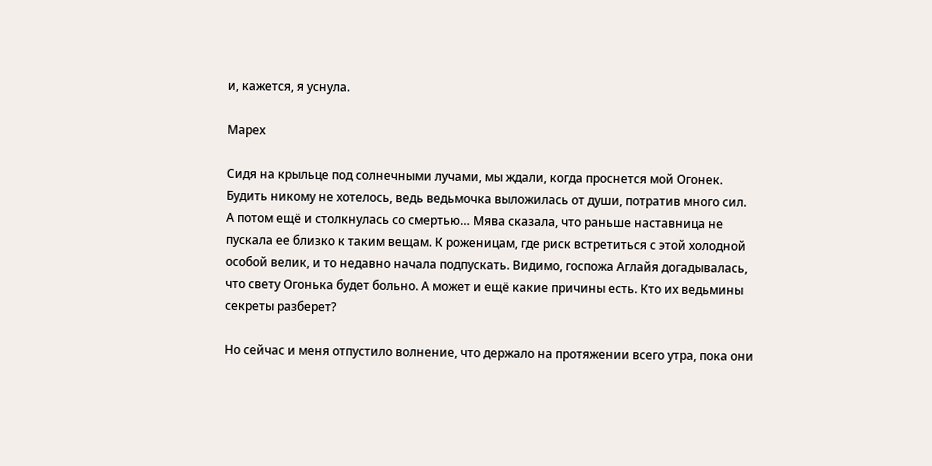и, кажется, я уснула.

Марех

Сидя на крыльце под солнечными лучами, мы ждали, когда проснется мой Огонек. Будить никому не хотелось, ведь ведьмочка выложилась от души, потратив много сил. А потом ещё и столкнулась со смертью… Мява сказала, что раньше наставница не пускала ее близко к таким вещам. К роженицам, где риск встретиться с этой холодной особой велик, и то недавно начала подпускать. Видимо, госпожа Аглайя догадывалась, что свету Огонька будет больно. А может и ещё какие причины есть. Кто их ведьмины секреты разберет?

Но сейчас и меня отпустило волнение, что держало на протяжении всего утра, пока они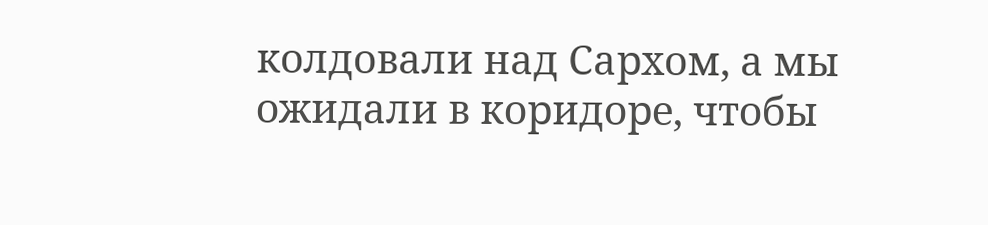колдовали над Сархом, а мы ожидали в коридоре, чтобы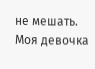не мешать. Моя девочка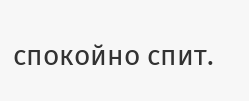спокойно спит.